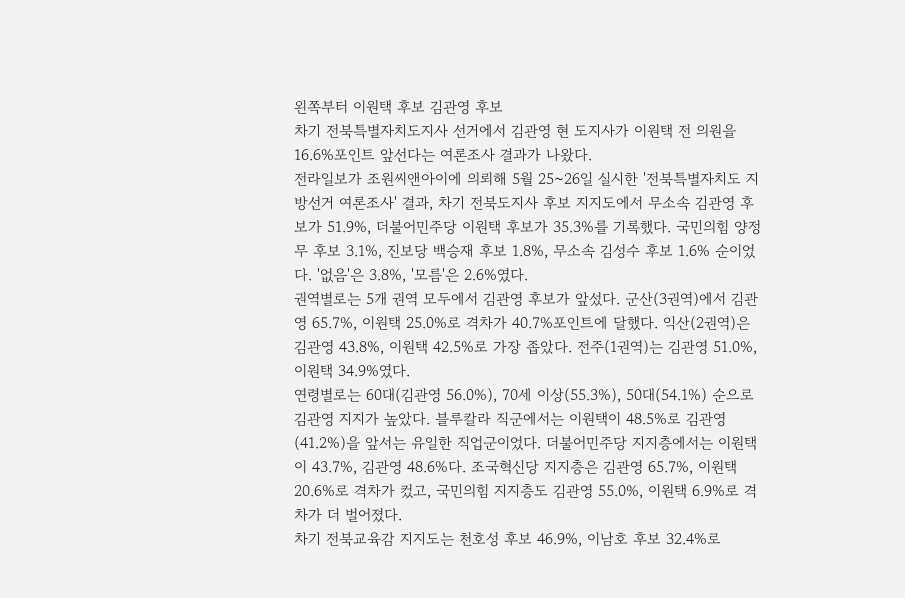왼쪽부터 이원택 후보 김관영 후보
차기 전북특별자치도지사 선거에서 김관영 현 도지사가 이원택 전 의원을 16.6%포인트 앞선다는 여론조사 결과가 나왔다.
전라일보가 조원씨앤아이에 의뢰해 5월 25~26일 실시한 '전북특별자치도 지방선거 여론조사' 결과, 차기 전북도지사 후보 지지도에서 무소속 김관영 후보가 51.9%, 더불어민주당 이원택 후보가 35.3%를 기록했다. 국민의힘 양정무 후보 3.1%, 진보당 백승재 후보 1.8%, 무소속 김성수 후보 1.6% 순이었다. '없음'은 3.8%, '모름'은 2.6%였다.
권역별로는 5개 권역 모두에서 김관영 후보가 앞섰다. 군산(3권역)에서 김관영 65.7%, 이원택 25.0%로 격차가 40.7%포인트에 달했다. 익산(2권역)은 김관영 43.8%, 이원택 42.5%로 가장 좁았다. 전주(1권역)는 김관영 51.0%, 이원택 34.9%였다.
연령별로는 60대(김관영 56.0%), 70세 이상(55.3%), 50대(54.1%) 순으로 김관영 지지가 높았다. 블루칼라 직군에서는 이원택이 48.5%로 김관영(41.2%)을 앞서는 유일한 직업군이었다. 더불어민주당 지지층에서는 이원택이 43.7%, 김관영 48.6%다. 조국혁신당 지지층은 김관영 65.7%, 이원택 20.6%로 격차가 컸고, 국민의힘 지지층도 김관영 55.0%, 이원택 6.9%로 격차가 더 벌어졌다.
차기 전북교육감 지지도는 천호성 후보 46.9%, 이남호 후보 32.4%로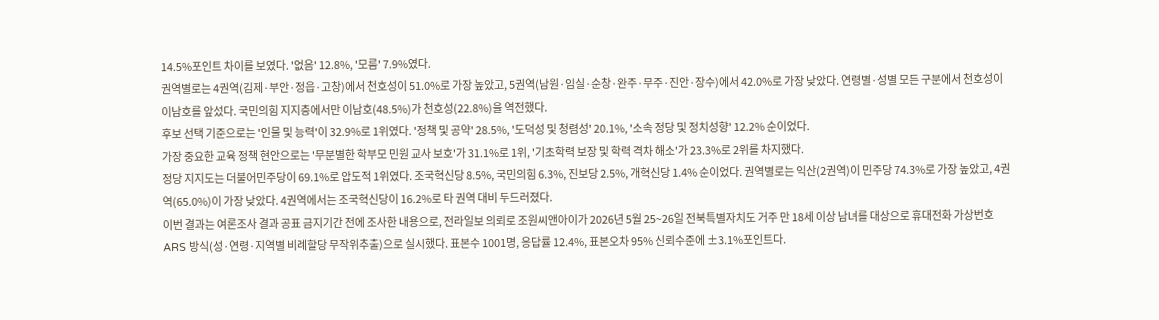14.5%포인트 차이를 보였다. '없음' 12.8%, '모름' 7.9%였다.
권역별로는 4권역(김제·부안·정읍·고창)에서 천호성이 51.0%로 가장 높았고, 5권역(남원·임실·순창·완주·무주·진안·장수)에서 42.0%로 가장 낮았다. 연령별·성별 모든 구분에서 천호성이 이남호를 앞섰다. 국민의힘 지지층에서만 이남호(48.5%)가 천호성(22.8%)을 역전했다.
후보 선택 기준으로는 '인물 및 능력'이 32.9%로 1위였다. '정책 및 공약' 28.5%, '도덕성 및 청렴성' 20.1%, '소속 정당 및 정치성향' 12.2% 순이었다.
가장 중요한 교육 정책 현안으로는 '무분별한 학부모 민원 교사 보호'가 31.1%로 1위, '기초학력 보장 및 학력 격차 해소'가 23.3%로 2위를 차지했다.
정당 지지도는 더불어민주당이 69.1%로 압도적 1위였다. 조국혁신당 8.5%, 국민의힘 6.3%, 진보당 2.5%, 개혁신당 1.4% 순이었다. 권역별로는 익산(2권역)이 민주당 74.3%로 가장 높았고, 4권역(65.0%)이 가장 낮았다. 4권역에서는 조국혁신당이 16.2%로 타 권역 대비 두드러졌다.
이번 결과는 여론조사 결과 공표 금지기간 전에 조사한 내용으로, 전라일보 의뢰로 조원씨앤아이가 2026년 5월 25~26일 전북특별자치도 거주 만 18세 이상 남녀를 대상으로 휴대전화 가상번호 ARS 방식(성·연령·지역별 비례할당 무작위추출)으로 실시했다. 표본수 1001명, 응답률 12.4%, 표본오차 95% 신뢰수준에 ±3.1%포인트다.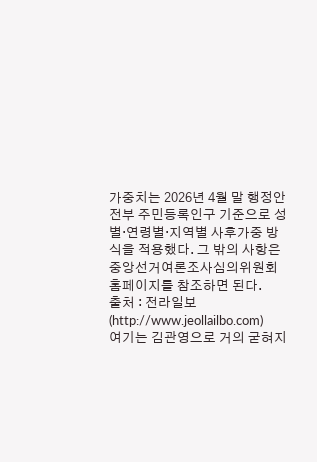가중치는 2026년 4월 말 행정안전부 주민등록인구 기준으로 성별·연령별·지역별 사후가중 방식을 적용했다. 그 밖의 사항은 중앙선거여론조사심의위원회 홈페이지를 참조하면 된다.
출처 : 전라일보(http://www.jeollailbo.com)
여기는 김관영으로 거의 굳혀지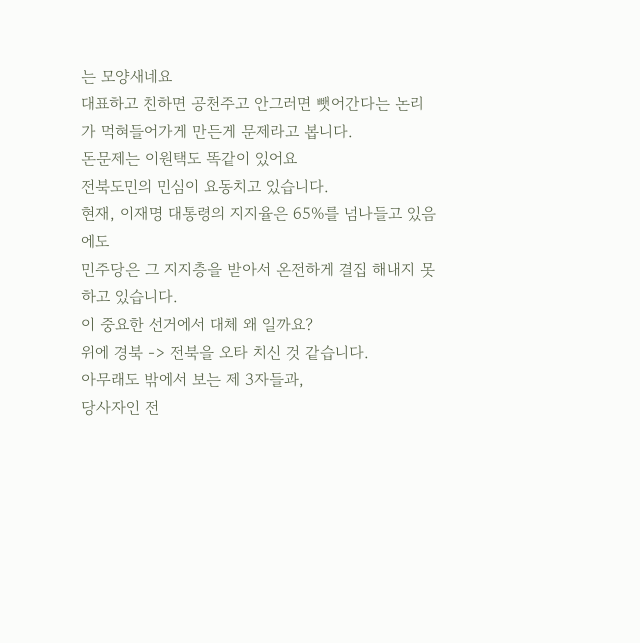는 모양새네요
대표하고 친하면 공천주고 안그러면 뺏어간다는 논리가 먹혀들어가게 만든게 문제라고 봅니다.
돈문제는 이원택도 똑같이 있어요
전북도민의 민심이 요동치고 있습니다.
현재, 이재명 대통령의 지지율은 65%를 넘나들고 있음에도
민주당은 그 지지층을 받아서 온전하게 결집 해내지 못하고 있습니다.
이 중요한 선거에서 대체 왜 일까요?
위에 경북 -> 전북을 오타 치신 것 같습니다.
아무래도 밖에서 보는 제 3자들과,
당사자인 전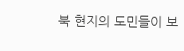북 현지의 도민들이 보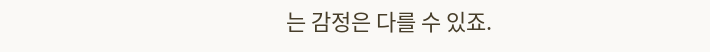는 감정은 다를 수 있죠.